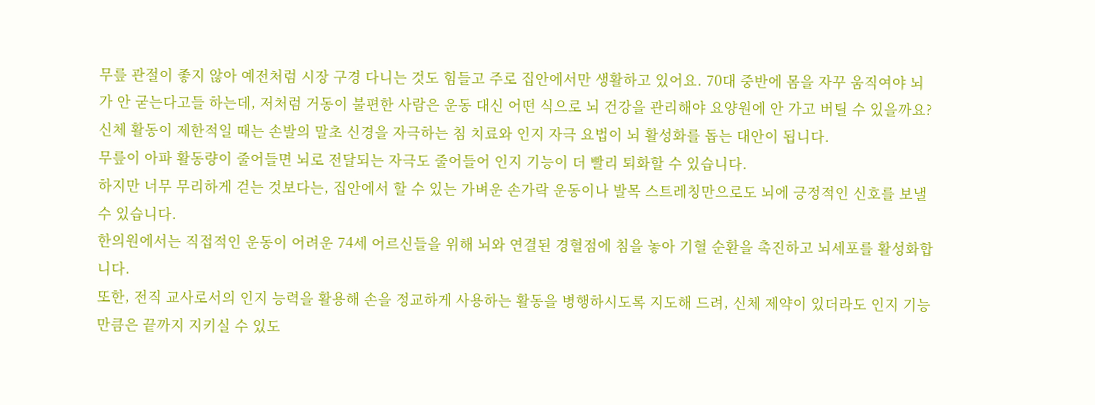무릎 관절이 좋지 않아 예전처럼 시장 구경 다니는 것도 힘들고 주로 집안에서만 생활하고 있어요. 70대 중반에 몸을 자꾸 움직여야 뇌가 안 굳는다고들 하는데, 저처럼 거동이 불편한 사람은 운동 대신 어떤 식으로 뇌 건강을 관리해야 요양원에 안 가고 버틸 수 있을까요?
신체 활동이 제한적일 때는 손발의 말초 신경을 자극하는 침 치료와 인지 자극 요법이 뇌 활성화를 돕는 대안이 됩니다.
무릎이 아파 활동량이 줄어들면 뇌로 전달되는 자극도 줄어들어 인지 기능이 더 빨리 퇴화할 수 있습니다.
하지만 너무 무리하게 걷는 것보다는, 집안에서 할 수 있는 가벼운 손가락 운동이나 발목 스트레칭만으로도 뇌에 긍정적인 신호를 보낼 수 있습니다.
한의원에서는 직접적인 운동이 어려운 74세 어르신들을 위해 뇌와 연결된 경혈점에 침을 놓아 기혈 순환을 촉진하고 뇌세포를 활성화합니다.
또한, 전직 교사로서의 인지 능력을 활용해 손을 정교하게 사용하는 활동을 병행하시도록 지도해 드려, 신체 제약이 있더라도 인지 기능만큼은 끝까지 지키실 수 있도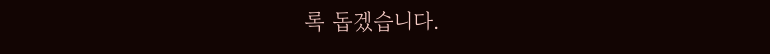록 돕겠습니다.